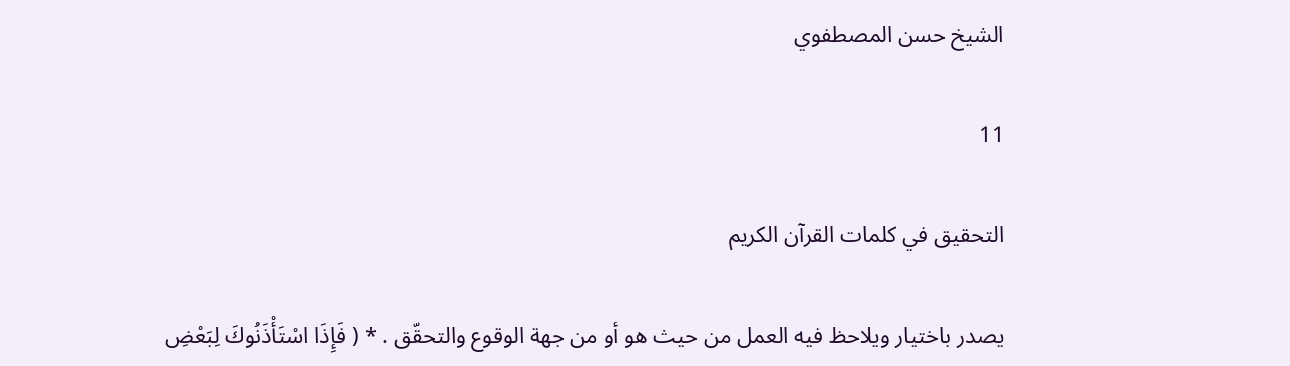الشيخ حسن المصطفوي

11

التحقيق في كلمات القرآن الكريم

يصدر باختيار ويلاحظ فيه العمل من حيث هو أو من جهة الوقوع والتحقّق . * ( فَإِذَا اسْتَأْذَنُوكَ لِبَعْضِ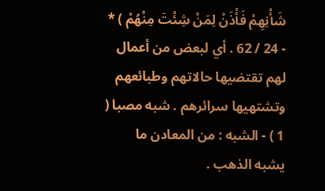شَأْنِهِمْ فَأْذَنْ لِمَنْ شِئْتَ مِنْهُمْ ) * - 24 / 62 . أي لبعض من أعمال لهم تقتضيها حالاتهم وطبائعهم وتشتهيها سرائرهم . شبه مصبا ( 1 ) - الشبه : من المعادن ما يشبه الذهب .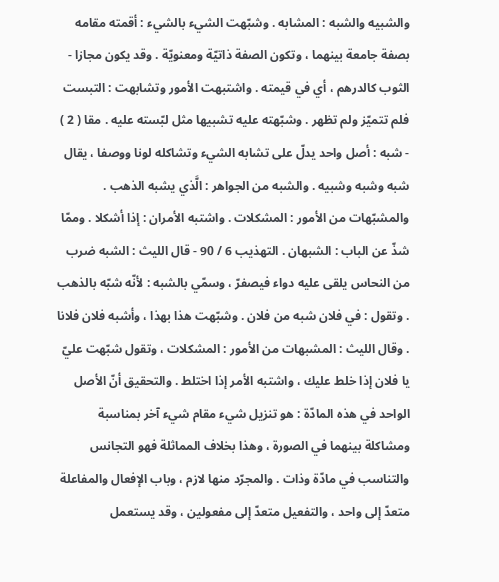والشبيه والشبه : المشابه . وشبّهت الشيء بالشيء : أقمته مقامه بصفة جامعة بينهما ، وتكون الصفة ذاتيّة ومعنويّة . وقد يكون مجازا - الثوب كالدرهم ، أي في قيمته . واشتبهت الأمور وتشابهت : التبست فلم تتميّز ولم تظهر . وشبّهته عليه تشبيها مثل لبّسته عليه . مقا ( 2 ) - شبه : أصل واحد يدلّ على تشابه الشيء وتشاكله لونا ووصفا ، يقال شبه وشبه وشبيه . والشبه من الجواهر : الَّذي يشبه الذهب . والمشبّهات من الأمور : المشكلات . واشتبه الأمران : إذا أشكلا . وممّا شذّ عن الباب : الشبهان . التهذيب 6 / 90 - قال الليث : الشبه ضرب من النحاس يلقى عليه دواء فيصفرّ ، وسمّي بالشبه : لأنّه شبّه بالذهب . وتقول : في فلان شبه من فلان . وشبّهت هذا بهذا ، وأشبه فلان فلانا . وقال الليث : المشبهات من الأمور : المشكلات ، وتقول شبّهت عليّ يا فلان إذا خلط عليك ، واشتبه الأمر إذا اختلط . والتحقيق أنّ الأصل الواحد في هذه المادّة : هو تنزيل شيء مقام شيء آخر بمناسبة ومشاكلة بينهما في الصورة ، وهذا بخلاف المماثلة فهو التجانس والتناسب في مادّة وذات . والمجرّد منها لازم ، وباب الإفعال والمفاعلة متعدّ إلى واحد ، والتفعيل متعدّ إلى مفعولين ، وقد يستعمل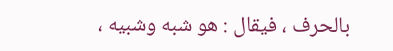بالحرف ، فيقال : هو شبه وشبيه ،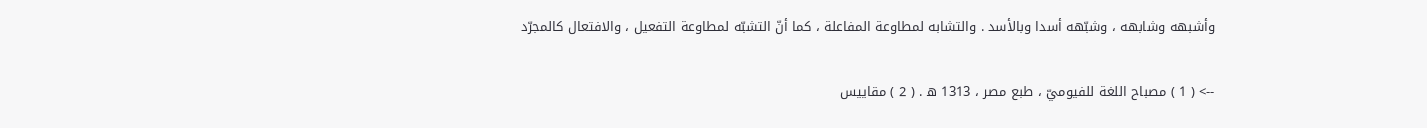وأشبهه وشابهه ، وشبّهه أسدا وبالأسد . والتشابه لمطاوعة المفاعلة ، كما أنّ التشبّه لمطاوعة التفعيل ، والافتعال كالمجرّد

--> ( 1 ) مصباح اللغة للفيوميّ ، طبع مصر ، 1313 ه‍ . ( 2 ) مقاييس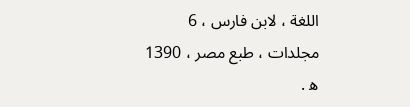اللغة ، لابن فارس ، 6 مجلدات ، طبع مصر ، 1390 ه‍ .